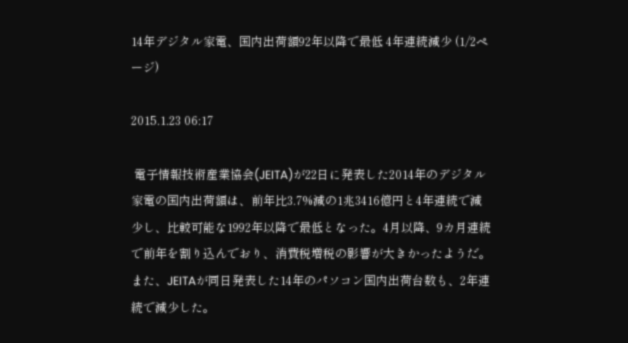14年デジタル家電、国内出荷額92年以降で最低 4年連続減少 (1/2ページ)

2015.1.23 06:17

 電子情報技術産業協会(JEITA)が22日に発表した2014年のデジタル家電の国内出荷額は、前年比3.7%減の1兆3416億円と4年連続で減少し、比較可能な1992年以降で最低となった。4月以降、9カ月連続で前年を割り込んでおり、消費税増税の影響が大きかったようだ。また、JEITAが同日発表した14年のパソコン国内出荷台数も、2年連続で減少した。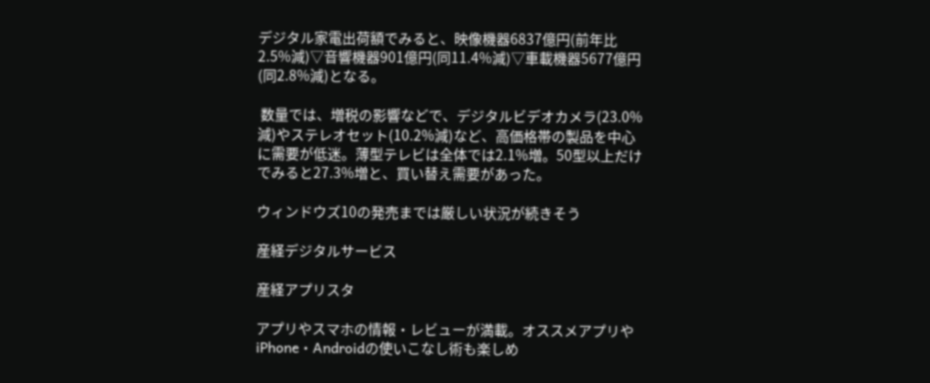デジタル家電出荷額でみると、映像機器6837億円(前年比2.5%減)▽音響機器901億円(同11.4%減)▽車載機器5677億円(同2.8%減)となる。

 数量では、増税の影響などで、デジタルビデオカメラ(23.0%減)やステレオセット(10.2%減)など、高価格帯の製品を中心に需要が低迷。薄型テレビは全体では2.1%増。50型以上だけでみると27.3%増と、買い替え需要があった。

ウィンドウズ10の発売までは厳しい状況が続きそう

産経デジタルサービス

産経アプリスタ

アプリやスマホの情報・レビューが満載。オススメアプリやiPhone・Androidの使いこなし術も楽しめ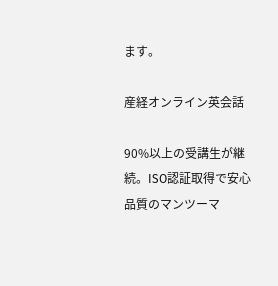ます。

産経オンライン英会話

90%以上の受講生が継続。ISO認証取得で安心品質のマンツーマ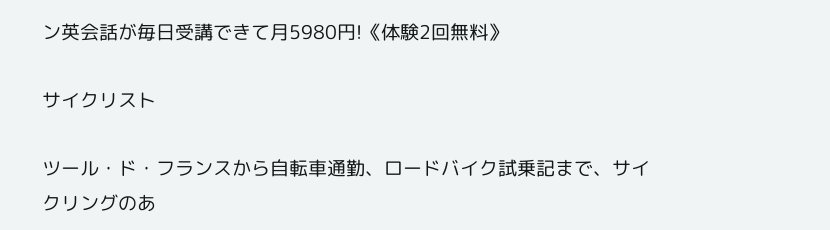ン英会話が毎日受講できて月5980円!《体験2回無料》

サイクリスト

ツール・ド・フランスから自転車通勤、ロードバイク試乗記まで、サイクリングのあ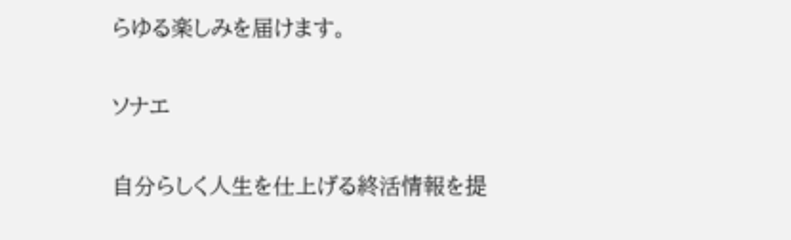らゆる楽しみを届けます。

ソナエ

自分らしく人生を仕上げる終活情報を提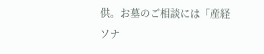供。お墓のご相談には「産経ソナ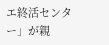エ終活センター」が親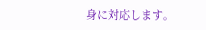身に対応します。